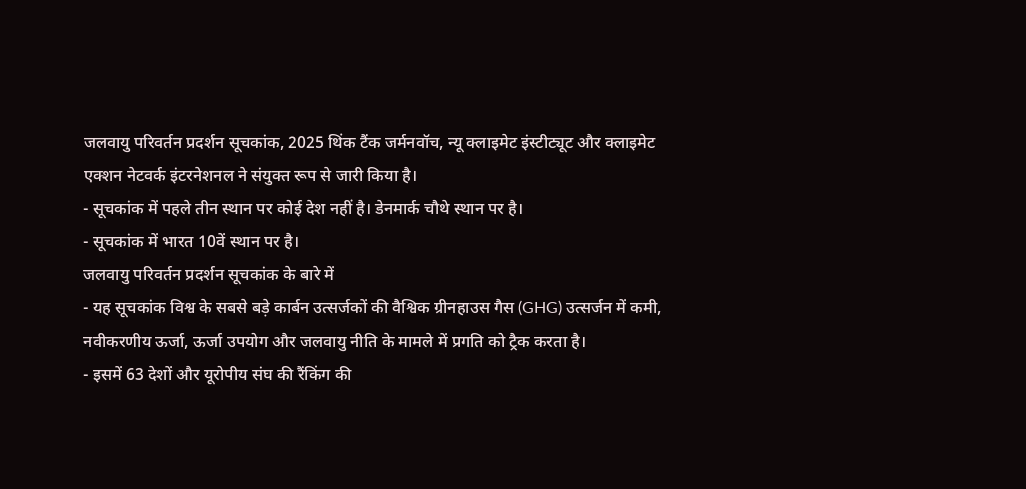जलवायु परिवर्तन प्रदर्शन सूचकांक, 2025 थिंक टैंक जर्मनवॉच, न्यू क्लाइमेट इंस्टीट्यूट और क्लाइमेट एक्शन नेटवर्क इंटरनेशनल ने संयुक्त रूप से जारी किया है।
- सूचकांक में पहले तीन स्थान पर कोई देश नहीं है। डेनमार्क चौथे स्थान पर है।
- सूचकांक में भारत 10वें स्थान पर है।
जलवायु परिवर्तन प्रदर्शन सूचकांक के बारे में
- यह सूचकांक विश्व के सबसे बड़े कार्बन उत्सर्जकों की वैश्विक ग्रीनहाउस गैस (GHG) उत्सर्जन में कमी, नवीकरणीय ऊर्जा, ऊर्जा उपयोग और जलवायु नीति के मामले में प्रगति को ट्रैक करता है।
- इसमें 63 देशों और यूरोपीय संघ की रैंकिंग की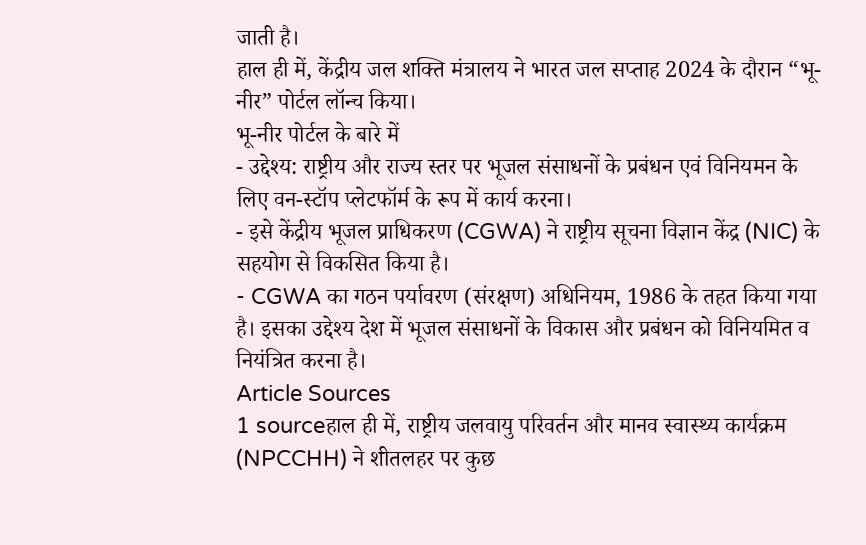जाती है।
हाल ही में, केंद्रीय जल शक्ति मंत्रालय ने भारत जल सप्ताह 2024 के दौरान “भू-नीर” पोर्टल लॉन्च किया।
भू-नीर पोर्टल के बारे में
- उद्देश्य: राष्ट्रीय और राज्य स्तर पर भूजल संसाधनों के प्रबंधन एवं विनियमन के लिए वन-स्टॉप प्लेटफॉर्म के रूप में कार्य करना।
- इसे केंद्रीय भूजल प्राधिकरण (CGWA) ने राष्ट्रीय सूचना विज्ञान केंद्र (NIC) के सहयोग से विकसित किया है।
- CGWA का गठन पर्यावरण (संरक्षण) अधिनियम, 1986 के तहत किया गया है। इसका उद्देश्य देश में भूजल संसाधनों के विकास और प्रबंधन को विनियमित व नियंत्रित करना है।
Article Sources
1 sourceहाल ही में, राष्ट्रीय जलवायु परिवर्तन और मानव स्वास्थ्य कार्यक्रम (NPCCHH) ने शीतलहर पर कुछ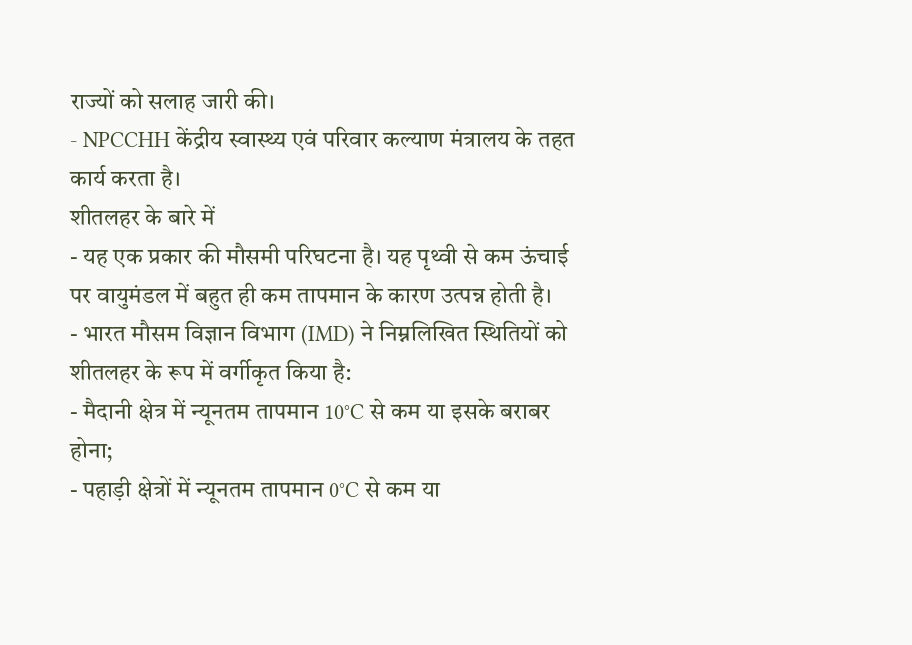राज्यों को सलाह जारी की।
- NPCCHH केंद्रीय स्वास्थ्य एवं परिवार कल्याण मंत्रालय के तहत कार्य करता है।
शीतलहर के बारे में
- यह एक प्रकार की मौसमी परिघटना है। यह पृथ्वी से कम ऊंचाई पर वायुमंडल में बहुत ही कम तापमान के कारण उत्पन्न होती है।
- भारत मौसम विज्ञान विभाग (IMD) ने निम्नलिखित स्थितियों को शीतलहर के रूप में वर्गीकृत किया है:
- मैदानी क्षेत्र में न्यूनतम तापमान 10°C से कम या इसके बराबर होना;
- पहाड़ी क्षेत्रों में न्यूनतम तापमान 0°C से कम या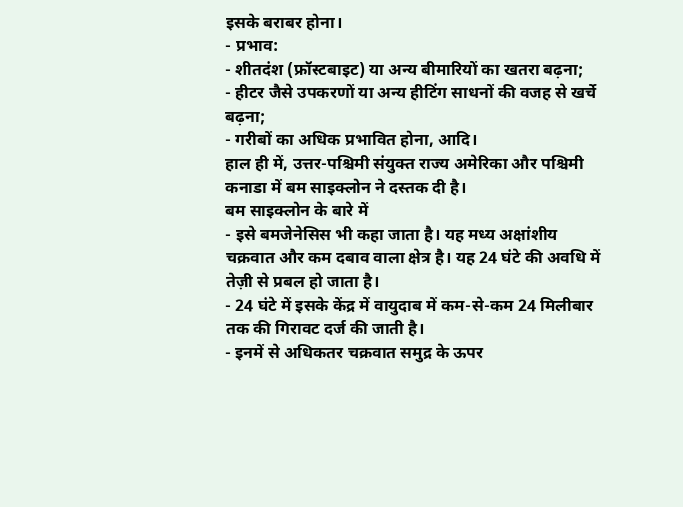इसके बराबर होना।
- प्रभाव:
- शीतदंश (फ्रॉस्टबाइट) या अन्य बीमारियों का खतरा बढ़ना;
- हीटर जैसे उपकरणों या अन्य हीटिंग साधनों की वजह से खर्चे बढ़ना;
- गरीबों का अधिक प्रभावित होना, आदि।
हाल ही में, उत्तर-पश्चिमी संयुक्त राज्य अमेरिका और पश्चिमी कनाडा में बम साइक्लोन ने दस्तक दी है।
बम साइक्लोन के बारे में
- इसे बमजेनेसिस भी कहा जाता है। यह मध्य अक्षांशीय चक्रवात और कम दबाव वाला क्षेत्र है। यह 24 घंटे की अवधि में तेज़ी से प्रबल हो जाता है।
- 24 घंटे में इसके केंद्र में वायुदाब में कम-से-कम 24 मिलीबार तक की गिरावट दर्ज की जाती है।
- इनमें से अधिकतर चक्रवात समुद्र के ऊपर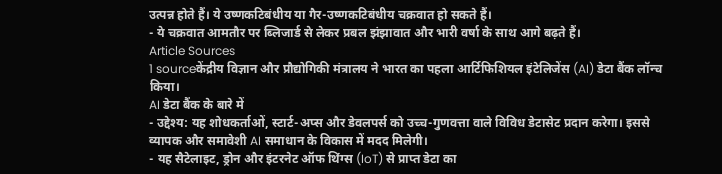उत्पन्न होते हैं। ये उष्णकटिबंधीय या गैर-उष्णकटिबंधीय चक्रवात हो सकते हैं।
- ये चक्रवात आमतौर पर ब्लिजार्ड से लेकर प्रबल झंझावात और भारी वर्षा के साथ आगे बढ़ते हैं।
Article Sources
1 sourceकेंद्रीय विज्ञान और प्रौद्योगिकी मंत्रालय ने भारत का पहला आर्टिफिशियल इंटेलिजेंस (AI) डेटा बैंक लॉन्च किया।
AI डेटा बैंक के बारे में
- उद्देश्य: यह शोधकर्ताओं, स्टार्ट-अप्स और डेवलपर्स को उच्च-गुणवत्ता वाले विविध डेटासेट प्रदान करेगा। इससे व्यापक और समावेशी AI समाधान के विकास में मदद मिलेगी।
- यह सैटेलाइट, ड्रोन और इंटरनेट ऑफ थिंग्स (IoT) से प्राप्त डेटा का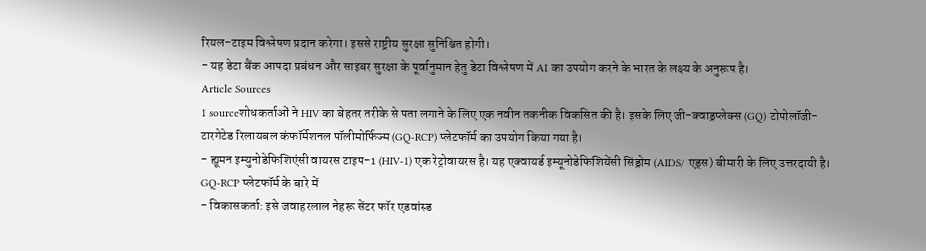रियल-टाइम विश्लेषण प्रदान करेगा। इससे राष्ट्रीय सुरक्षा सुनिश्चित होगी।
- यह डेटा बैंक आपदा प्रबंधन और साइबर सुरक्षा के पूर्वानुमान हेतु डेटा विश्लेषण में AI का उपयोग करने के भारत के लक्ष्य के अनुरूप है।
Article Sources
1 sourceशोधकर्ताओं ने HIV का बेहतर तरीके से पता लगाने के लिए एक नवीन तकनीक विकसित की है। इसके लिए जी-क्वाड्रप्लेक्स (GQ) टोपोलॉजी-टारगेटेड रिलायबल कंफॉर्मेशनल पॉलीमोर्फिज्म (GQ-RCP) प्लेटफॉर्म का उपयोग किया गया है।
- ह्यूमन इम्युनोडेफिशिएंसी वायरस टाइप-1 (HIV-1) एक रेट्रोवायरस है। यह एक्वायर्ड इम्यूनोडेफिशियेंसी सिंड्रोम (AIDS/ एड्स) बीमारी के लिए उत्तरदायी है।
GQ-RCP प्लेटफॉर्म के बारे में
- विकासकर्ता: इसे जवाहरलाल नेहरू सेंटर फॉर एडवांस्ड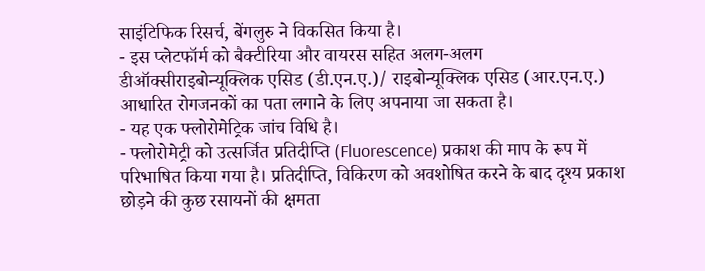साइंटिफिक रिसर्च, बेंगलुरु ने विकसित किया है।
- इस प्लेटफॉर्म को बैक्टीरिया और वायरस सहित अलग-अलग डीऑक्सीराइबोन्यूक्लिक एसिड (डी.एन.ए.)/ राइबोन्यूक्लिक एसिड (आर.एन.ए.) आधारित रोगजनकों का पता लगाने के लिए अपनाया जा सकता है।
- यह एक फ्लोरोमेट्रिक जांच विधि है।
- फ्लोरोमेट्री को उत्सर्जित प्रतिदीप्ति (Fluorescence) प्रकाश की माप के रूप में परिभाषित किया गया है। प्रतिदीप्ति, विकिरण को अवशोषित करने के बाद दृश्य प्रकाश छोड़ने की कुछ रसायनों की क्षमता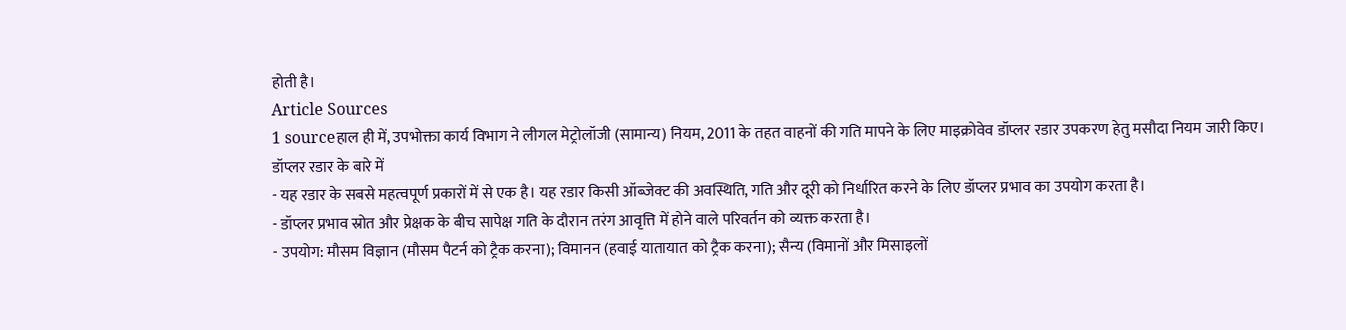होती है।
Article Sources
1 sourceहाल ही में, उपभोक्ता कार्य विभाग ने लीगल मेट्रोलॉजी (सामान्य) नियम, 2011 के तहत वाहनों की गति मापने के लिए माइक्रोवेव डॉप्लर रडार उपकरण हेतु मसौदा नियम जारी किए।
डॉप्लर रडार के बारे में
- यह रडार के सबसे महत्वपूर्ण प्रकारों में से एक है। यह रडार किसी ऑब्जेक्ट की अवस्थिति, गति और दूरी को निर्धारित करने के लिए डॉप्लर प्रभाव का उपयोग करता है।
- डॉप्लर प्रभाव स्रोत और प्रेक्षक के बीच सापेक्ष गति के दौरान तरंग आवृत्ति में होने वाले परिवर्तन को व्यक्त करता है।
- उपयोग: मौसम विज्ञान (मौसम पैटर्न को ट्रैक करना); विमानन (हवाई यातायात को ट्रैक करना); सैन्य (विमानों और मिसाइलों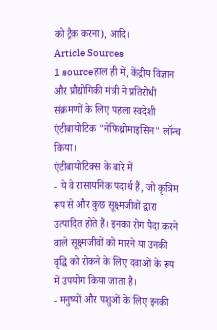को ट्रैक करना), आदि।
Article Sources
1 sourceहाल ही में, केंद्रीय विज्ञान और प्रौद्योगिकी मंत्री ने प्रतिरोधी संक्रमणों के लिए पहला स्वदेशी एंटीबायोटिक "नेफिथ्रोमाइसिन" लॉन्च किया।
एंटीबायोटिक्स के बारे में
- ये वे रासायनिक पदार्थ हैं, जो कृत्रिम रूप से और कुछ सूक्ष्मजीवों द्वारा उत्पादित होते हैं। इनका रोग पैदा करने वाले सूक्ष्मजीवों को मारने या उनकी वृद्धि को रोकने के लिए दवाओं के रूप में उपयोग किया जाता है।
- मनुष्यों और पशुओं के लिए इनकी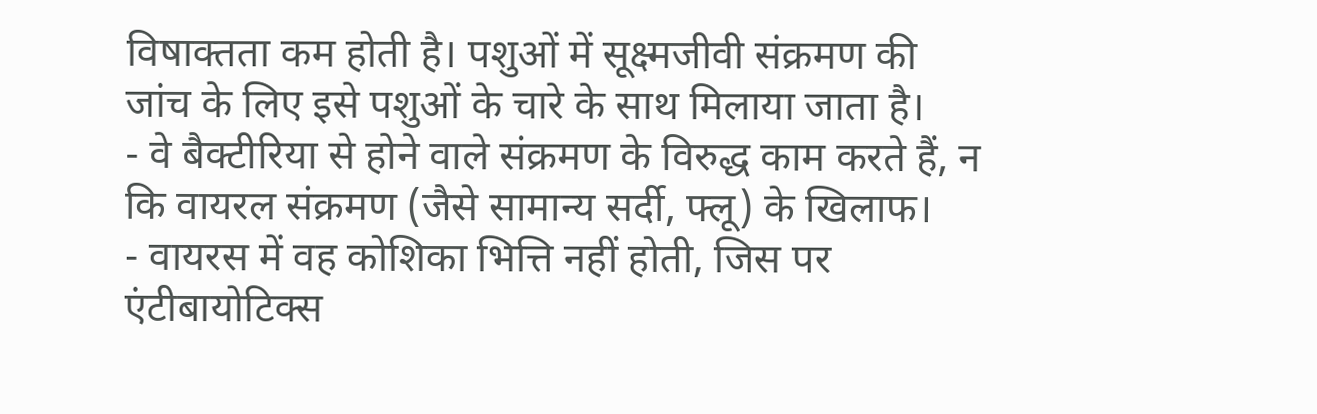विषाक्तता कम होती है। पशुओं में सूक्ष्मजीवी संक्रमण की जांच के लिए इसे पशुओं के चारे के साथ मिलाया जाता है।
- वे बैक्टीरिया से होने वाले संक्रमण के विरुद्ध काम करते हैं, न कि वायरल संक्रमण (जैसे सामान्य सर्दी, फ्लू) के खिलाफ।
- वायरस में वह कोशिका भित्ति नहीं होती, जिस पर एंटीबायोटिक्स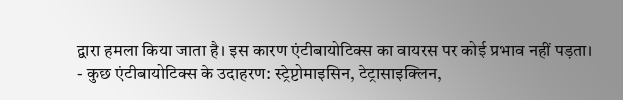द्वारा हमला किया जाता है। इस कारण एंटीबायोटिक्स का वायरस पर कोई प्रभाव नहीं पड़ता।
- कुछ एंटीबायोटिक्स के उदाहरण: स्ट्रेप्टोमाइसिन, टेट्रासाइक्लिन,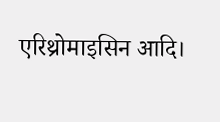एरिथ्रोमाइसिन आदि।